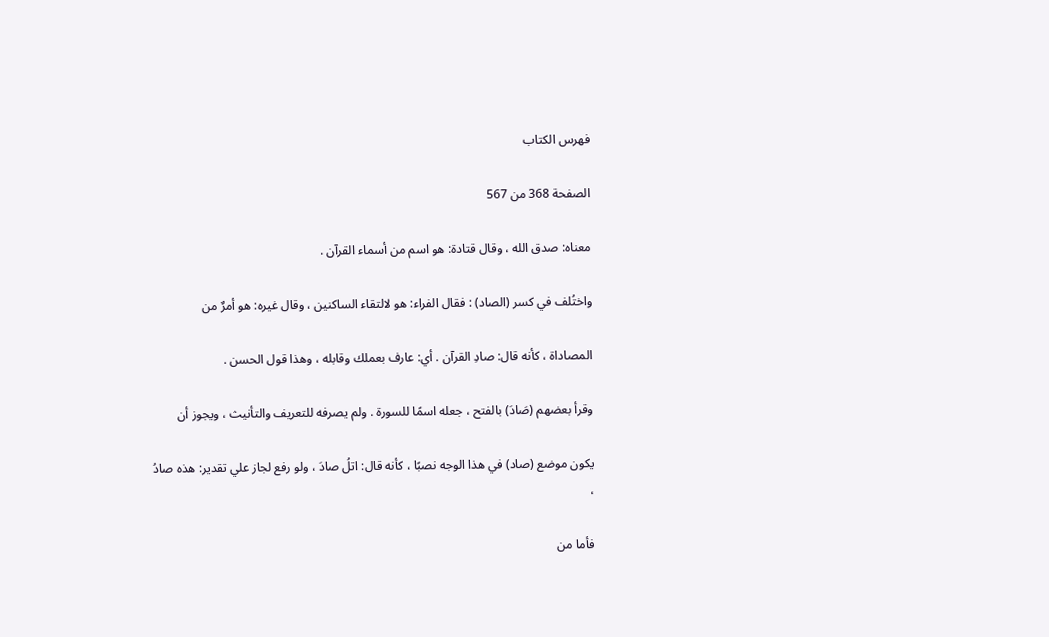فهرس الكتاب

الصفحة 368 من 567

معناه: صدق الله ، وقال قتادة: هو اسم من أسماء القرآن .

واختُلف في كسر (الصاد) : فقال الفراء: هو لالتقاء الساكنين ، وقال غيره: هو أمرٌ من

المصاداة ، كأنه قال: صادِ القرآن . أي: عارف بعملك وقابله ، وهذا قول الحسن .

وقرأ بعضهم (صَادَ) بالفتح ، جعله اسمًا للسورة . ولم يصرفه للتعريف والتأنيث ، ويجوز أن

يكون موضع (صاد) في هذا الوجه نصبًا ، كأنه قال: اتلُ صادَ ، ولو رفع لجاز علي تقدير: هذه صادُ ،

فأما من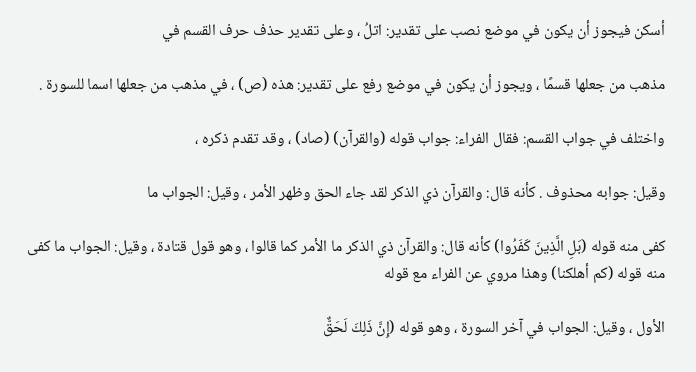أسكن فيجوز أن يكون في موضع نصب على تقدير: اتلُ ، وعلى تقدير حذف حرف القسم في

مذهب من جعلها قسمًا ، ويجوز أن يكون في موضع رفع على تقدير: هذه (ص) ، في مذهب من جعلها اسما للسورة .

واختلف في جواب القسم: فقال الفراء: جواب قوله (والقرآن) (صاد) ، وقد تقدم ذكره ،

وقيل: جوابه محذوف . كأنه قال: والقرآن ذي الذكر لقد جاء الحق وظهر الأمر ، وقيل: الجواب ما

كفى منه قوله (بَلِ الَّذِينَ كَفَرُوا) كأنه قال: والقرآن ذي الذكر ما الأمر كما قالوا ، وهو قول قتادة ، وقيل: الجواب ما كفى منه قوله (كم أهلكنا) وهذا مروي عن الفراء مع قوله

الأول ، وقيل: الجواب في آخر السورة ، وهو قوله (إِنَّ ذَلِكَ لَحَقٌّ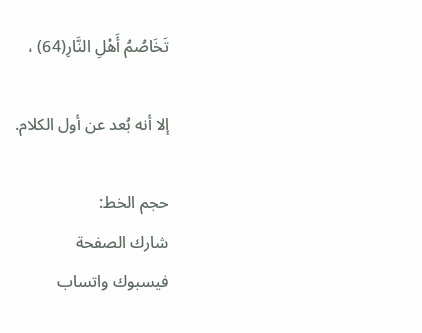تَخَاصُمُ أَهْلِ النَّارِ(64) ،

إلا أنه بُعد عن أول الكلام.

حجم الخط:
شارك الصفحة
فيسبوك واتساب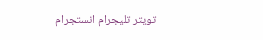تويتر تليجرام انستجرام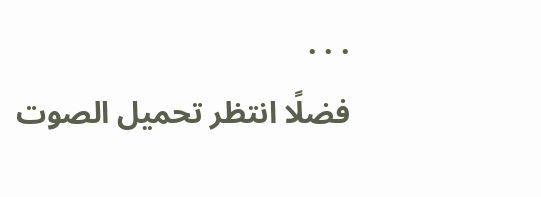. . .
فضلًا انتظر تحميل الصوت